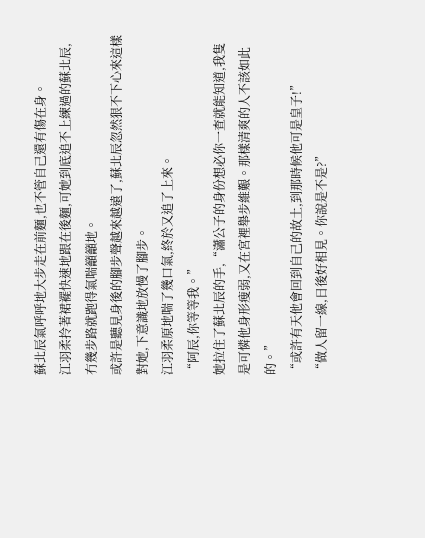蘇北辰氣呼呼地大步走在前麵,也不管自己還有傷在身。
江羽柔拎著裙襬快速地跟在後麵,可她到底追不上練過的蘇北辰,冇幾步路就跑得氣喘籲籲地。
或許是聽見身後的腳步聲越來越遠了,蘇北辰忽然狠不下心來這樣對她,下意識地放慢了腳步。
江羽柔原地喘了幾口氣,終於又追了上來。
“阿辰,你等等我。”
她拉住了蘇北辰的手,“瀟公子的身份想必你一查就能知道,我隻是可憐他身形瘦弱,又在宮裡舉步維艱。那樣清爽的人不該如此的。”
“或許有天他會回到自己的故土,到那時候他可是皇子!”
“做人留一線,日後好相見。你說是不是?”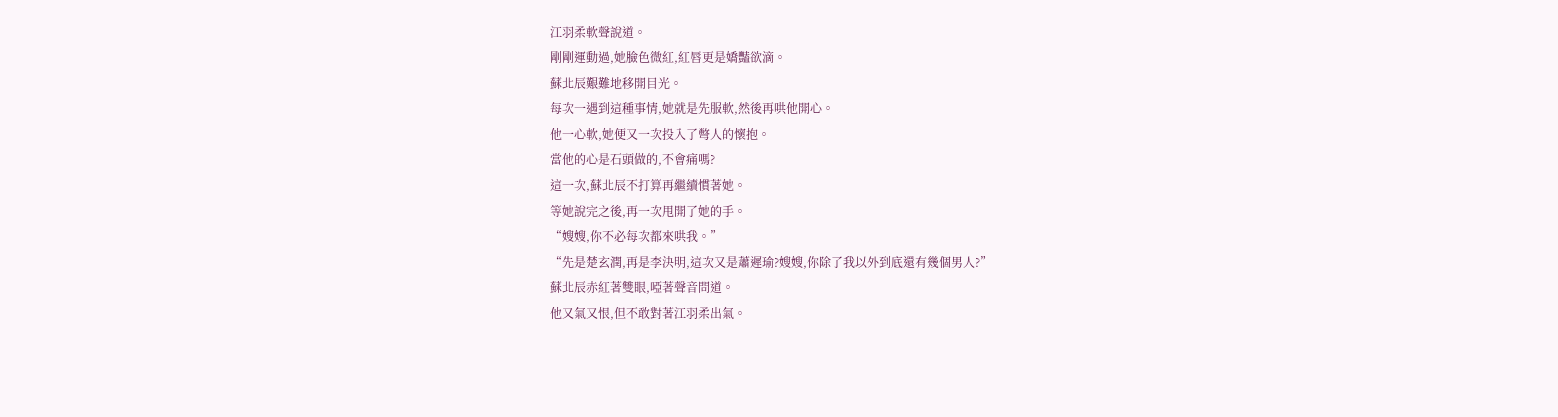江羽柔軟聲說道。
剛剛運動過,她臉色微紅,紅唇更是嬌豔欲滴。
蘇北辰艱難地移開目光。
每次一遇到這種事情,她就是先服軟,然後再哄他開心。
他一心軟,她便又一次投入了彆人的懷抱。
當他的心是石頭做的,不會痛嗎?
這一次,蘇北辰不打算再繼續慣著她。
等她說完之後,再一次甩開了她的手。
“嫂嫂,你不必每次都來哄我。”
“先是楚玄潤,再是李決明,這次又是蕭遲瑜?嫂嫂,你除了我以外到底還有幾個男人?”
蘇北辰赤紅著雙眼,啞著聲音問道。
他又氣又恨,但不敢對著江羽柔出氣。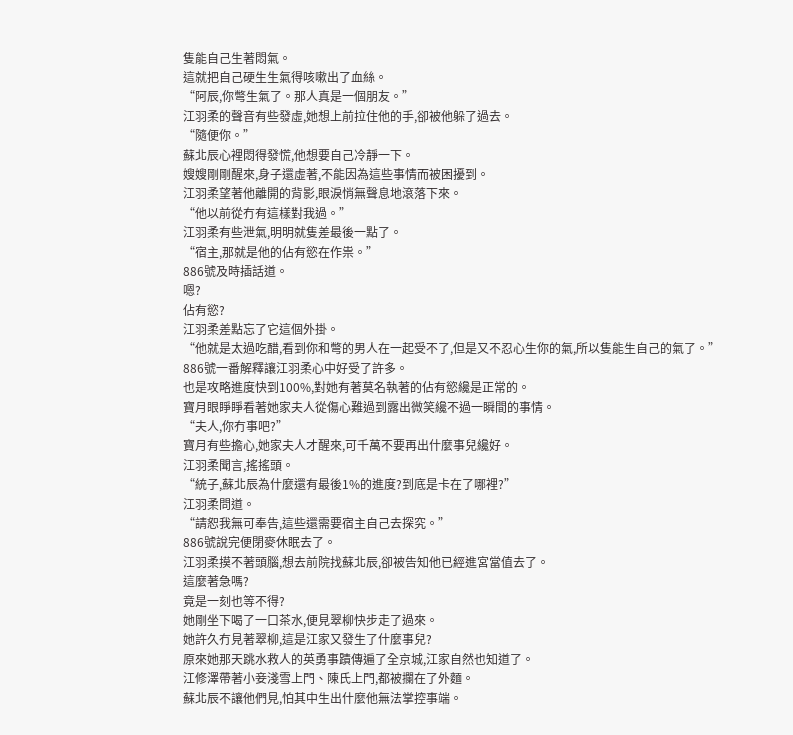隻能自己生著悶氣。
這就把自己硬生生氣得咳嗽出了血絲。
“阿辰,你彆生氣了。那人真是一個朋友。”
江羽柔的聲音有些發虛,她想上前拉住他的手,卻被他躲了過去。
“隨便你。”
蘇北辰心裡悶得發慌,他想要自己冷靜一下。
嫂嫂剛剛醒來,身子還虛著,不能因為這些事情而被困擾到。
江羽柔望著他離開的背影,眼淚悄無聲息地滾落下來。
“他以前從冇有這樣對我過。”
江羽柔有些泄氣,明明就隻差最後一點了。
“宿主,那就是他的佔有慾在作祟。”
886號及時插話道。
嗯?
佔有慾?
江羽柔差點忘了它這個外掛。
“他就是太過吃醋,看到你和彆的男人在一起受不了,但是又不忍心生你的氣,所以隻能生自己的氣了。”
886號一番解釋讓江羽柔心中好受了許多。
也是攻略進度快到100%,對她有著莫名執著的佔有慾纔是正常的。
寶月眼睜睜看著她家夫人從傷心難過到露出微笑纔不過一瞬間的事情。
“夫人,你冇事吧?”
寶月有些擔心,她家夫人才醒來,可千萬不要再出什麼事兒纔好。
江羽柔聞言,搖搖頭。
“統子,蘇北辰為什麼還有最後1%的進度?到底是卡在了哪裡?”
江羽柔問道。
“請恕我無可奉告,這些還需要宿主自己去探究。”
886號說完便閉麥休眠去了。
江羽柔摸不著頭腦,想去前院找蘇北辰,卻被告知他已經進宮當值去了。
這麼著急嗎?
竟是一刻也等不得?
她剛坐下喝了一口茶水,便見翠柳快步走了過來。
她許久冇見著翠柳,這是江家又發生了什麼事兒?
原來她那天跳水救人的英勇事蹟傳遍了全京城,江家自然也知道了。
江修澤帶著小妾淺雪上門、陳氏上門,都被攔在了外麵。
蘇北辰不讓他們見,怕其中生出什麼他無法掌控事端。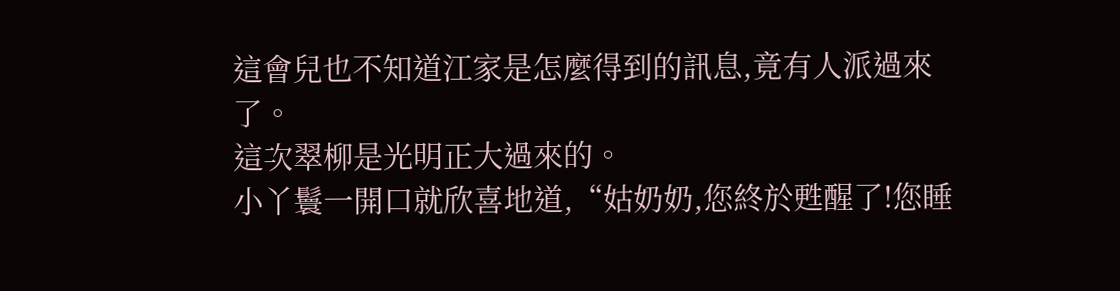這會兒也不知道江家是怎麼得到的訊息,竟有人派過來了。
這次翠柳是光明正大過來的。
小丫鬟一開口就欣喜地道,“姑奶奶,您終於甦醒了!您睡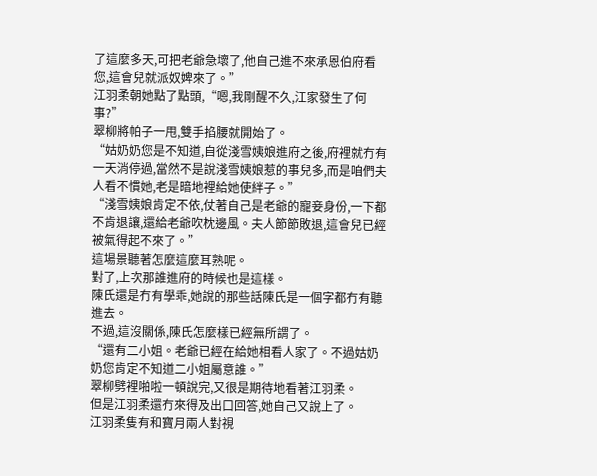了這麼多天,可把老爺急壞了,他自己進不來承恩伯府看您,這會兒就派奴婢來了。”
江羽柔朝她點了點頭,“嗯,我剛醒不久,江家發生了何事?”
翠柳將帕子一甩,雙手掐腰就開始了。
“姑奶奶您是不知道,自從淺雪姨娘進府之後,府裡就冇有一天消停過,當然不是說淺雪姨娘惹的事兒多,而是咱們夫人看不慣她,老是暗地裡給她使絆子。”
“淺雪姨娘肯定不依,仗著自己是老爺的寵妾身份,一下都不肯退讓,還給老爺吹枕邊風。夫人節節敗退,這會兒已經被氣得起不來了。”
這場景聽著怎麼這麼耳熟呢。
對了,上次那誰進府的時候也是這樣。
陳氏還是冇有學乖,她說的那些話陳氏是一個字都冇有聽進去。
不過,這沒關係,陳氏怎麼樣已經無所謂了。
“還有二小姐。老爺已經在給她相看人家了。不過姑奶奶您肯定不知道二小姐屬意誰。”
翠柳劈裡啪啦一頓說完,又很是期待地看著江羽柔。
但是江羽柔還冇來得及出口回答,她自己又說上了。
江羽柔隻有和寶月兩人對視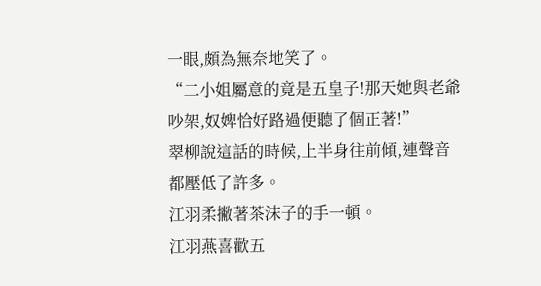一眼,頗為無奈地笑了。
“二小姐屬意的竟是五皇子!那天她與老爺吵架,奴婢恰好路過便聽了個正著!”
翠柳說這話的時候,上半身往前傾,連聲音都壓低了許多。
江羽柔撇著茶沫子的手一頓。
江羽燕喜歡五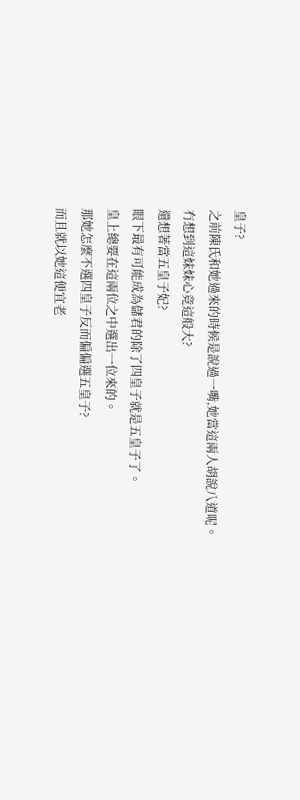皇子?
之前陳氏和她過來的時候是說過一嘴,她當這兩人胡說八道呢。
冇想到這妹妹心竟這般大?
還想著當五皇子妃?
眼下最有可能成為儲君的除了四皇子就是五皇子了。
皇上總要在這兩位之中選出一位來的。
那她怎麼不選四皇子反而偏偏選五皇子?
而且就以她這便宜老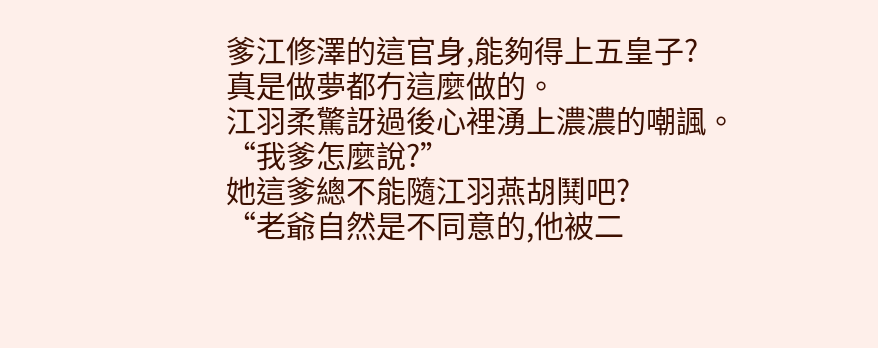爹江修澤的這官身,能夠得上五皇子?
真是做夢都冇這麼做的。
江羽柔驚訝過後心裡湧上濃濃的嘲諷。
“我爹怎麼說?”
她這爹總不能隨江羽燕胡鬨吧?
“老爺自然是不同意的,他被二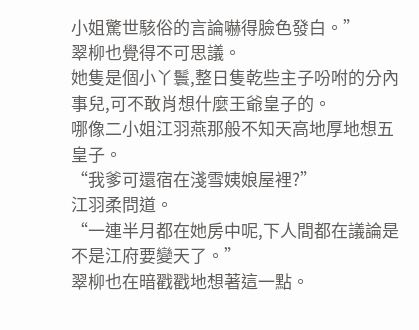小姐驚世駭俗的言論嚇得臉色發白。”
翠柳也覺得不可思議。
她隻是個小丫鬟,整日隻乾些主子吩咐的分內事兒,可不敢肖想什麼王爺皇子的。
哪像二小姐江羽燕那般不知天高地厚地想五皇子。
“我爹可還宿在淺雪姨娘屋裡?”
江羽柔問道。
“一連半月都在她房中呢,下人間都在議論是不是江府要變天了。”
翠柳也在暗戳戳地想著這一點。